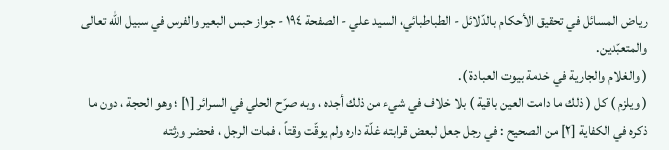رياض المسائل في تحقيق الأحكام بالدّلائل - الطباطبائي، السيد علي - الصفحة ١٩٤ - جواز حبس البعير والفرس في سبيل الله تعالى
والمتعبّدين.
( والغلام والجارية في خدمة بيوت العبادة ).
( ويلزم ) كل ( ذلك ما دامت العين باقية ) بلا خلاف في شيء من ذلك أجده ، وبه صرّح الحلي في السرائر [١] ؛ وهو الحجة ، دون ما ذكره في الكفاية [٢] من الصحيح : في رجل جعل لبعض قرابته غلّة داره ولم يوقّت وقتاً ، فمات الرجل ، فحضر ورثته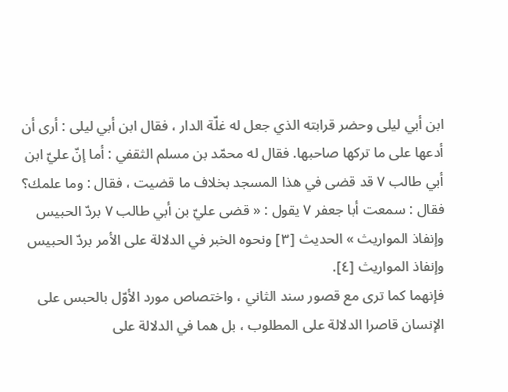ابن أبي ليلى وحضر قرابته الذي جعل له غلّة الدار ، فقال ابن أبي ليلى : أرى أن أدعها على ما تركها صاحبها. فقال له محمّد بن مسلم الثقفي : أما إنّ عليّ ابن أبي طالب ٧ قد قضى في هذا المسجد بخلاف ما قضيت ، فقال : وما علمك؟ فقال : سمعت أبا جعفر ٧ يقول : « قضى عليّ بن أبي طالب ٧ بردّ الحبيس وإنفاذ المواريث » الحديث [٣] ونحوه الخبر في الدلالة على الأمر بردّ الحبيس وإنفاذ المواريث [٤].
فإنهما كما ترى مع قصور سند الثاني ، واختصاص مورد الأوّل بالحبس على الإنسان قاصرا الدلالة على المطلوب ، بل هما في الدلالة على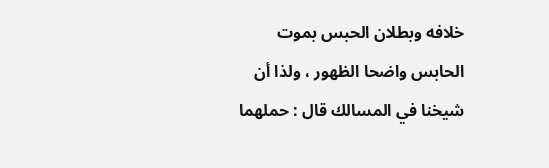خلافه وبطلان الحبس بموت الحابس واضحا الظهور ، ولذا أن شيخنا في المسالك قال : حملهما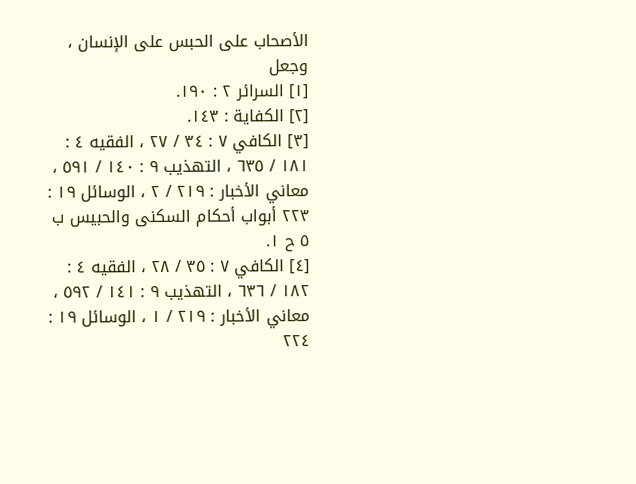الأصحاب على الحبس على الإنسان ، وجعل
[١] السرائر ٢ : ١٩٠.
[٢] الكفاية : ١٤٣.
[٣] الكافي ٧ : ٣٤ / ٢٧ ، الفقيه ٤ : ١٨١ / ٦٣٥ ، التهذيب ٩ : ١٤٠ / ٥٩١ ، معاني الأخبار : ٢١٩ / ٢ ، الوسائل ١٩ : ٢٢٣ أبواب أحكام السكنى والحبيس ب ٥ ح ١.
[٤] الكافي ٧ : ٣٥ / ٢٨ ، الفقيه ٤ : ١٨٢ / ٦٣٦ ، التهذيب ٩ : ١٤١ / ٥٩٢ ، معاني الأخبار : ٢١٩ / ١ ، الوسائل ١٩ : ٢٢٤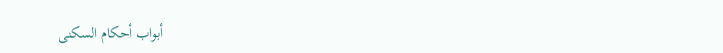أبواب أحكام السكنى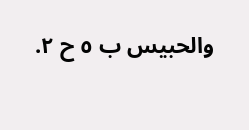والحبيس ب ٥ ح ٢.